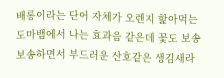배롱이라는 단어 자체가 오렌지 핥아먹는 도마뱀에서 나는 효과음 같은데 꽃도 보송보송하면서 부드러운 산호같은 생김새라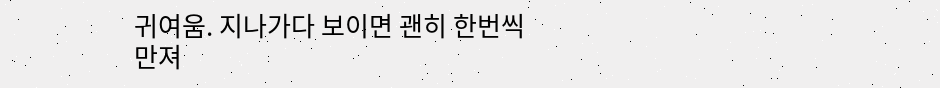귀여움. 지나가다 보이면 괜히 한번씩 만져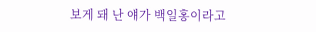보게 돼 난 얘가 백일홍이라고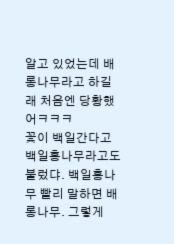알고 있었는데 배롱나무라고 하길래 처음엔 당황했어ㅋㅋㅋ
꽃이 백일간다고 백일홍나무라고도 불렀댜. 백일홍나무 빨리 말하면 배롱나무. 그렇게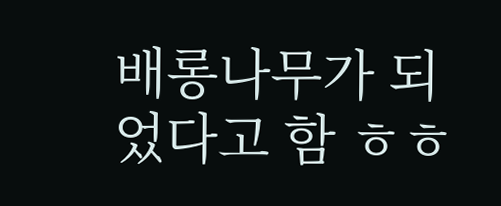배롱나무가 되었다고 함 ㅎㅎ